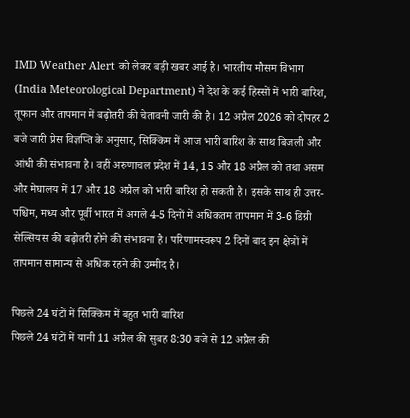IMD Weather Alert को लेकर बड़ी खबर आई है। भारतीय मौसम विभाग (India Meteorological Department) ने देश के कई हिस्सों में भारी बारिश, तूफान और तापमान में बढ़ोतरी की चेतावनी जारी की है। 12 अप्रैल 2026 को दोपहर 2 बजे जारी प्रेस विज्ञप्ति के अनुसार, सिक्किम में आज भारी बारिश के साथ बिजली और आंधी की संभावना है। वहीं अरुणाचल प्रदेश में 14, 15 और 18 अप्रैल को तथा असम और मेघालय में 17 और 18 अप्रैल को भारी बारिश हो सकती है। इसके साथ ही उत्तर-पश्चिम, मध्य और पूर्वी भारत में अगले 4-5 दिनों में अधिकतम तापमान में 3-6 डिग्री सेल्सियस की बढ़ोतरी होने की संभावना है। परिणामस्वरूप 2 दिनों बाद इन क्षेत्रों में तापमान सामान्य से अधिक रहने की उम्मीद है।

पिछले 24 घंटों में सिक्किम में बहुत भारी बारिश
पिछले 24 घंटों में यानी 11 अप्रैल की सुबह 8:30 बजे से 12 अप्रैल की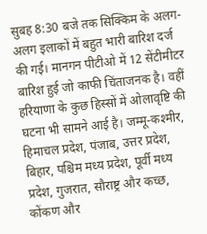सुबह 8:30 बजे तक सिक्किम के अलग-अलग इलाकों में बहुत भारी बारिश दर्ज की गई। मानगन पीटीओ में 12 सेंटीमीटर बारिश हुई जो काफी चिंताजनक है। वहीं हरियाणा के कुछ हिस्सों में ओलावृष्टि की घटना भी सामने आई है। जम्मू-कश्मीर, हिमाचल प्रदेश, पंजाब, उत्तर प्रदेश, बिहार, पश्चिम मध्य प्रदेश, पूर्वी मध्य प्रदेश, गुजरात, सौराष्ट्र और कच्छ, कोंकण और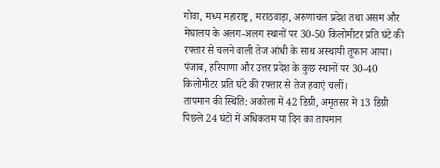गोवा, मध्य महाराष्ट्र, मराठवाड़ा, अरुणाचल प्रदेश तथा असम और मेघालय के अलग-अलग स्थानों पर 30-50 किलोमीटर प्रति घंटे की रफ्तार से चलने वाली तेज आंधी के साथ अस्थायी तूफान आया। पंजाब, हरियाणा और उत्तर प्रदेश के कुछ स्थानों पर 30-40 किलोमीटर प्रति घंटे की रफ्तार से तेज हवाएं चलीं।
तापमान की स्थिति: अकोला में 42 डिग्री, अमृतसर में 13 डिग्री
पिछले 24 घंटों में अधिकतम या दिन का तापमान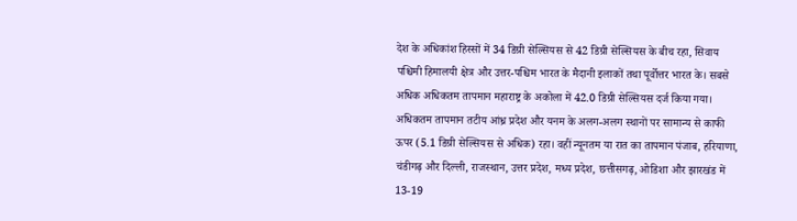देश के अधिकांश हिस्सों में 34 डिग्री सेल्सियस से 42 डिग्री सेल्सियस के बीच रहा, सिवाय पश्चिमी हिमालयी क्षेत्र और उत्तर-पश्चिम भारत के मैदानी इलाकों तथा पूर्वोत्तर भारत के। सबसे अधिक अधिकतम तापमान महाराष्ट्र के अकोला में 42.0 डिग्री सेल्सियस दर्ज किया गया। अधिकतम तापमान तटीय आंध्र प्रदेश और यनम के अलग-अलग स्थानों पर सामान्य से काफी ऊपर (5.1 डिग्री सेल्सियस से अधिक) रहा। वहीं न्यूनतम या रात का तापमान पंजाब, हरियाणा, चंडीगढ़ और दिल्ली, राजस्थान, उत्तर प्रदेश, मध्य प्रदेश, छत्तीसगढ़, ओडिशा और झारखंड में 13-19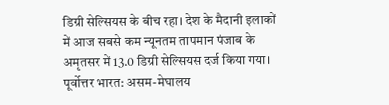डिग्री सेल्सियस के बीच रहा। देश के मैदानी इलाकों में आज सबसे कम न्यूनतम तापमान पंजाब के अमृतसर में 13.0 डिग्री सेल्सियस दर्ज किया गया।
पूर्वोत्तर भारत: असम-मेघालय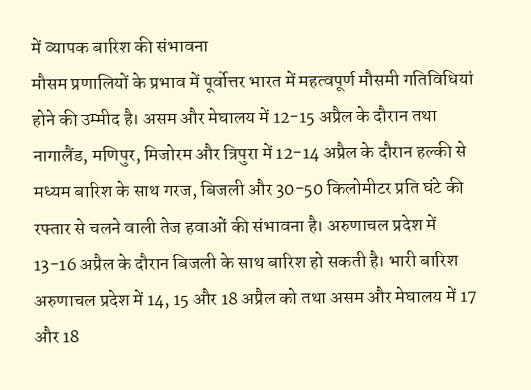में व्यापक बारिश की संभावना
मौसम प्रणालियों के प्रभाव में पूर्वोत्तर भारत में महत्वपूर्ण मौसमी गतिविधियां होने की उम्मीद है। असम और मेघालय में 12-15 अप्रैल के दौरान तथा नागालैंड, मणिपुर, मिजोरम और त्रिपुरा में 12-14 अप्रैल के दौरान हल्की से मध्यम बारिश के साथ गरज, बिजली और 30-50 किलोमीटर प्रति घंटे की रफ्तार से चलने वाली तेज हवाओं की संभावना है। अरुणाचल प्रदेश में 13-16 अप्रैल के दौरान बिजली के साथ बारिश हो सकती है। भारी बारिश अरुणाचल प्रदेश में 14, 15 और 18 अप्रैल को तथा असम और मेघालय में 17 और 18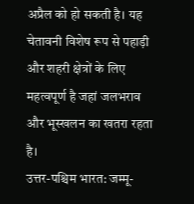अप्रैल को हो सकती है। यह चेतावनी विशेष रूप से पहाड़ी और शहरी क्षेत्रों के लिए महत्वपूर्ण है जहां जलभराव और भूस्खलन का खतरा रहता है।
उत्तर-पश्चिम भारत: जम्मू-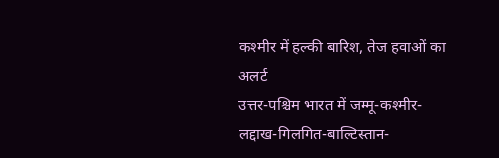कश्मीर में हल्की बारिश, तेज हवाओं का अलर्ट
उत्तर-पश्चिम भारत में जम्मू-कश्मीर-लद्दाख-गिलगित-बाल्टिस्तान-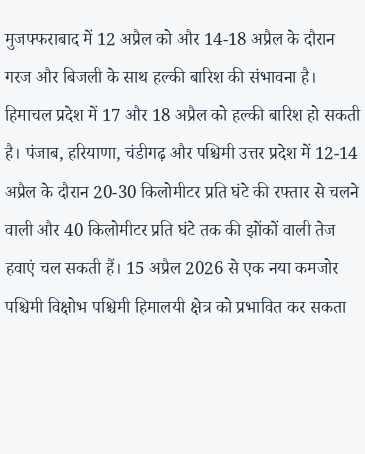मुजफ्फराबाद में 12 अप्रैल को और 14-18 अप्रैल के दौरान गरज और बिजली के साथ हल्की बारिश की संभावना है। हिमाचल प्रदेश में 17 और 18 अप्रैल को हल्की बारिश हो सकती है। पंजाब, हरियाणा, चंडीगढ़ और पश्चिमी उत्तर प्रदेश में 12-14 अप्रैल के दौरान 20-30 किलोमीटर प्रति घंटे की रफ्तार से चलने वाली और 40 किलोमीटर प्रति घंटे तक की झोंकों वाली तेज हवाएं चल सकती हैं। 15 अप्रैल 2026 से एक नया कमजोर पश्चिमी विक्षोभ पश्चिमी हिमालयी क्षेत्र को प्रभावित कर सकता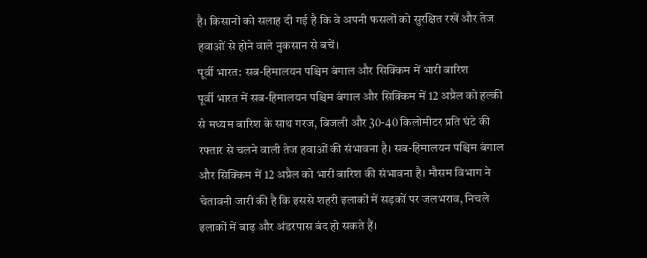है। किसानों को सलाह दी गई है कि वे अपनी फसलों को सुरक्षित रखें और तेज हवाओं से होने वाले नुकसान से बचें।
पूर्वी भारत: सब-हिमालयन पश्चिम बंगाल और सिक्किम में भारी बारिश
पूर्वी भारत में सब-हिमालयन पश्चिम बंगाल और सिक्किम में 12 अप्रैल को हल्की से मध्यम बारिश के साथ गरज, बिजली और 30-40 किलोमीटर प्रति घंटे की रफ्तार से चलने वाली तेज हवाओं की संभावना है। सब-हिमालयन पश्चिम बंगाल और सिक्किम में 12 अप्रैल को भारी बारिश की संभावना है। मौसम विभाग ने चेतावनी जारी की है कि इससे शहरी इलाकों में सड़कों पर जलभराव, निचले इलाकों में बाढ़ और अंडरपास बंद हो सकते हैं।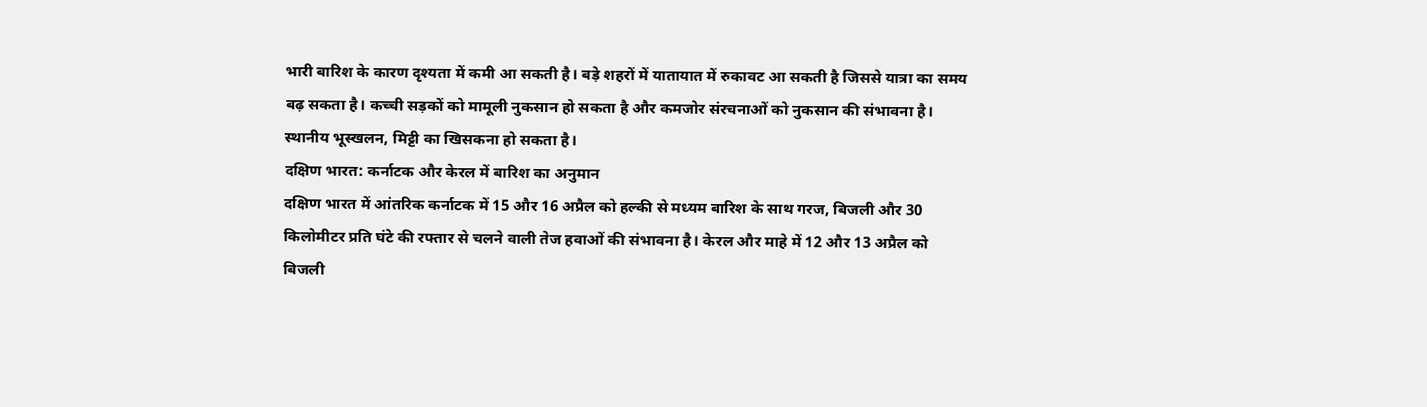भारी बारिश के कारण दृश्यता में कमी आ सकती है। बड़े शहरों में यातायात में रुकावट आ सकती है जिससे यात्रा का समय बढ़ सकता है। कच्ची सड़कों को मामूली नुकसान हो सकता है और कमजोर संरचनाओं को नुकसान की संभावना है। स्थानीय भूस्खलन, मिट्टी का खिसकना हो सकता है।
दक्षिण भारत: कर्नाटक और केरल में बारिश का अनुमान
दक्षिण भारत में आंतरिक कर्नाटक में 15 और 16 अप्रैल को हल्की से मध्यम बारिश के साथ गरज, बिजली और 30 किलोमीटर प्रति घंटे की रफ्तार से चलने वाली तेज हवाओं की संभावना है। केरल और माहे में 12 और 13 अप्रैल को बिजली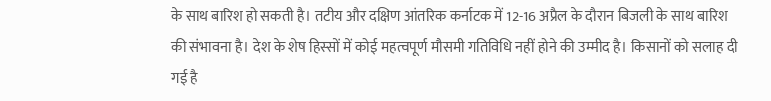के साथ बारिश हो सकती है। तटीय और दक्षिण आंतरिक कर्नाटक में 12-16 अप्रैल के दौरान बिजली के साथ बारिश की संभावना है। देश के शेष हिस्सों में कोई महत्वपूर्ण मौसमी गतिविधि नहीं होने की उम्मीद है। किसानों को सलाह दी गई है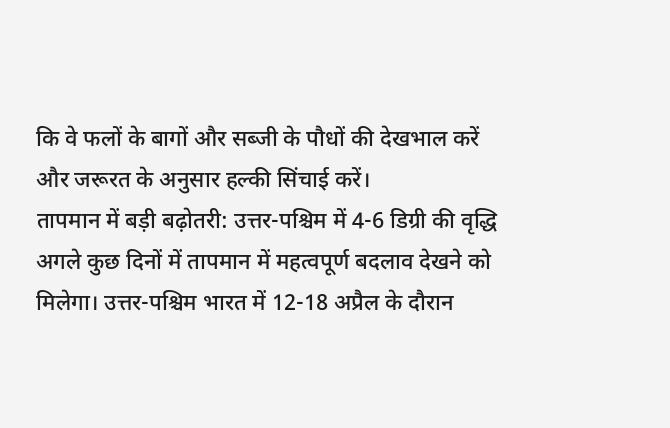कि वे फलों के बागों और सब्जी के पौधों की देखभाल करें और जरूरत के अनुसार हल्की सिंचाई करें।
तापमान में बड़ी बढ़ोतरी: उत्तर-पश्चिम में 4-6 डिग्री की वृद्धि
अगले कुछ दिनों में तापमान में महत्वपूर्ण बदलाव देखने को मिलेगा। उत्तर-पश्चिम भारत में 12-18 अप्रैल के दौरान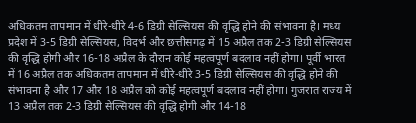अधिकतम तापमान में धीरे-धीरे 4-6 डिग्री सेल्सियस की वृद्धि होने की संभावना है। मध्य प्रदेश में 3-5 डिग्री सेल्सियस, विदर्भ और छत्तीसगढ़ में 15 अप्रैल तक 2-3 डिग्री सेल्सियस की वृद्धि होगी और 16-18 अप्रैल के दौरान कोई महत्वपूर्ण बदलाव नहीं होगा। पूर्वी भारत में 16 अप्रैल तक अधिकतम तापमान में धीरे-धीरे 3-5 डिग्री सेल्सियस की वृद्धि होने की संभावना है और 17 और 18 अप्रैल को कोई महत्वपूर्ण बदलाव नहीं होगा। गुजरात राज्य में 13 अप्रैल तक 2-3 डिग्री सेल्सियस की वृद्धि होगी और 14-18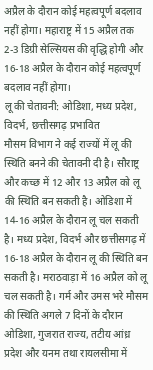अप्रैल के दौरान कोई महत्वपूर्ण बदलाव नहीं होगा। महाराष्ट्र में 15 अप्रैल तक 2-3 डिग्री सेल्सियस की वृद्धि होगी और 16-18 अप्रैल के दौरान कोई महत्वपूर्ण बदलाव नहीं होगा।
लू की चेतावनी: ओडिशा, मध्य प्रदेश, विदर्भ, छत्तीसगढ़ प्रभावित
मौसम विभाग ने कई राज्यों में लू की स्थिति बनने की चेतावनी दी है। सौराष्ट्र और कच्छ में 12 और 13 अप्रैल को लू की स्थिति बन सकती है। ओडिशा में 14-16 अप्रैल के दौरान लू चल सकती है। मध्य प्रदेश, विदर्भ और छत्तीसगढ़ में 16-18 अप्रैल के दौरान लू की स्थिति बन सकती है। मराठवाड़ा में 16 अप्रैल को लू चल सकती है। गर्म और उमस भरे मौसम की स्थिति अगले 7 दिनों के दौरान ओडिशा, गुजरात राज्य, तटीय आंध्र प्रदेश और यनम तथा रायलसीमा में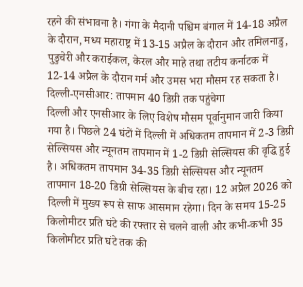रहने की संभावना है। गंगा के मैदानी पश्चिम बंगाल में 14-18 अप्रैल के दौरान, मध्य महाराष्ट्र में 13-15 अप्रैल के दौरान और तमिलनाडु, पुडुचेरी और कराईकल, केरल और माहे तथा तटीय कर्नाटक में 12-14 अप्रैल के दौरान गर्म और उमस भरा मौसम रह सकता है।
दिल्ली-एनसीआर: तापमान 40 डिग्री तक पहुंचेगा
दिल्ली और एनसीआर के लिए विशेष मौसम पूर्वानुमान जारी किया गया है। पिछले 24 घंटों में दिल्ली में अधिकतम तापमान में 2-3 डिग्री सेल्सियस और न्यूनतम तापमान में 1-2 डिग्री सेल्सियस की वृद्धि हुई है। अधिकतम तापमान 34-35 डिग्री सेल्सियस और न्यूनतम तापमान 18-20 डिग्री सेल्सियस के बीच रहा। 12 अप्रैल 2026 को दिल्ली में मुख्य रूप से साफ आसमान रहेगा। दिन के समय 15-25 किलोमीटर प्रति घंटे की रफ्तार से चलने वाली और कभी-कभी 35 किलोमीटर प्रति घंटे तक की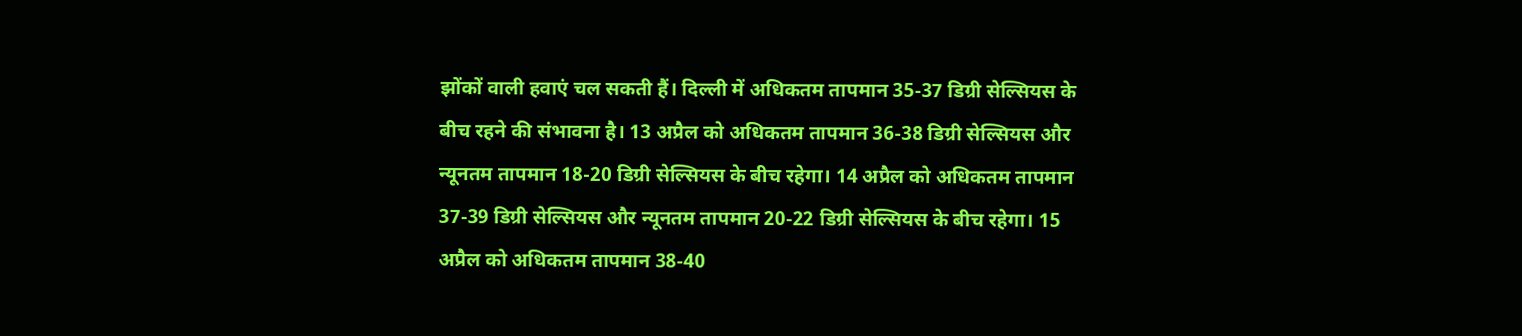झोंकों वाली हवाएं चल सकती हैं। दिल्ली में अधिकतम तापमान 35-37 डिग्री सेल्सियस के बीच रहने की संभावना है। 13 अप्रैल को अधिकतम तापमान 36-38 डिग्री सेल्सियस और न्यूनतम तापमान 18-20 डिग्री सेल्सियस के बीच रहेगा। 14 अप्रैल को अधिकतम तापमान 37-39 डिग्री सेल्सियस और न्यूनतम तापमान 20-22 डिग्री सेल्सियस के बीच रहेगा। 15 अप्रैल को अधिकतम तापमान 38-40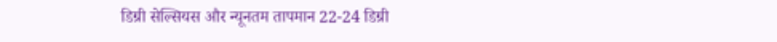डिग्री सेल्सियस और न्यूनतम तापमान 22-24 डिग्री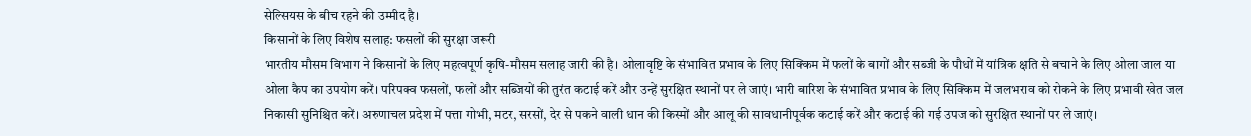सेल्सियस के बीच रहने की उम्मीद है।
किसानों के लिए विशेष सलाह: फसलों की सुरक्षा जरूरी
भारतीय मौसम विभाग ने किसानों के लिए महत्वपूर्ण कृषि-मौसम सलाह जारी की है। ओलावृष्टि के संभावित प्रभाव के लिए सिक्किम में फलों के बागों और सब्जी के पौधों में यांत्रिक क्षति से बचाने के लिए ओला जाल या ओला कैप का उपयोग करें। परिपक्व फसलों, फलों और सब्जियों की तुरंत कटाई करें और उन्हें सुरक्षित स्थानों पर ले जाएं। भारी बारिश के संभावित प्रभाव के लिए सिक्किम में जलभराव को रोकने के लिए प्रभावी खेत जल निकासी सुनिश्चित करें। अरुणाचल प्रदेश में पत्ता गोभी, मटर, सरसों, देर से पकने वाली धान की किस्मों और आलू की सावधानीपूर्वक कटाई करें और कटाई की गई उपज को सुरक्षित स्थानों पर ले जाएं।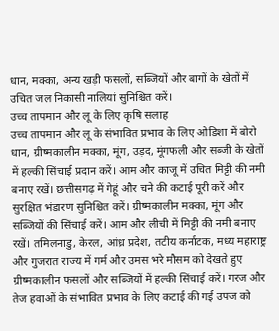धान, मक्का, अन्य खड़ी फसलों, सब्जियों और बागों के खेतों में उचित जल निकासी नालियां सुनिश्चित करें।
उच्च तापमान और लू के लिए कृषि सलाह
उच्च तापमान और लू के संभावित प्रभाव के लिए ओडिशा में बोरो धान, ग्रीष्मकालीन मक्का, मूंग, उड़द, मूंगफली और सब्जी के खेतों में हल्की सिंचाई प्रदान करें। आम और काजू में उचित मिट्टी की नमी बनाए रखें। छत्तीसगढ़ में गेहूं और चने की कटाई पूरी करें और सुरक्षित भंडारण सुनिश्चित करें। ग्रीष्मकालीन मक्का, मूंग और सब्जियों की सिंचाई करें। आम और लीची में मिट्टी की नमी बनाए रखें। तमिलनाडु, केरल, आंध्र प्रदेश, तटीय कर्नाटक, मध्य महाराष्ट्र और गुजरात राज्य में गर्म और उमस भरे मौसम को देखते हुए ग्रीष्मकालीन फसलों और सब्जियों में हल्की सिंचाई करें। गरज और तेज हवाओं के संभावित प्रभाव के लिए कटाई की गई उपज को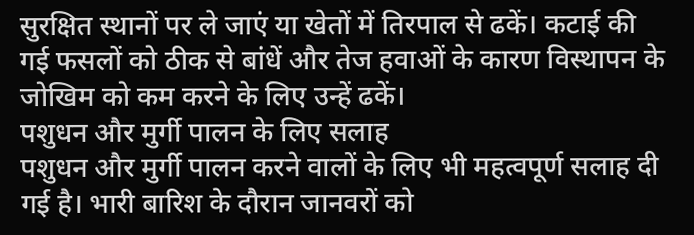सुरक्षित स्थानों पर ले जाएं या खेतों में तिरपाल से ढकें। कटाई की गई फसलों को ठीक से बांधें और तेज हवाओं के कारण विस्थापन के जोखिम को कम करने के लिए उन्हें ढकें।
पशुधन और मुर्गी पालन के लिए सलाह
पशुधन और मुर्गी पालन करने वालों के लिए भी महत्वपूर्ण सलाह दी गई है। भारी बारिश के दौरान जानवरों को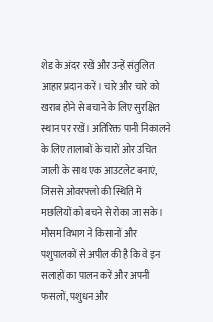शेड के अंदर रखें और उन्हें संतुलित आहार प्रदान करें। चारे और चारे को खराब होने से बचाने के लिए सुरक्षित स्थान पर रखें। अतिरिक्त पानी निकालने के लिए तालाबों के चारों ओर उचित जाली के साथ एक आउटलेट बनाएं, जिससे ओवरफ्लो की स्थिति में मछलियों को बचने से रोका जा सके। मौसम विभाग ने किसानों और पशुपालकों से अपील की है कि वे इन सलाहों का पालन करें और अपनी फसलों, पशुधन और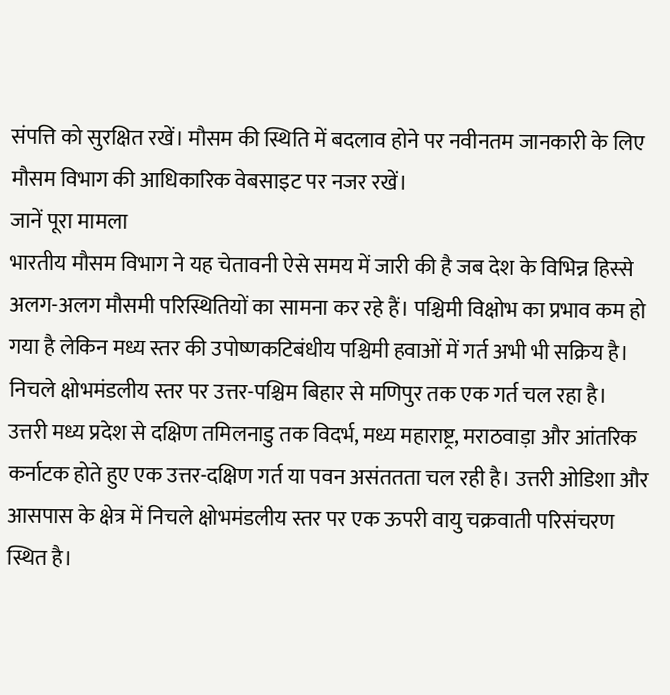संपत्ति को सुरक्षित रखें। मौसम की स्थिति में बदलाव होने पर नवीनतम जानकारी के लिए मौसम विभाग की आधिकारिक वेबसाइट पर नजर रखें।
जानें पूरा मामला
भारतीय मौसम विभाग ने यह चेतावनी ऐसे समय में जारी की है जब देश के विभिन्न हिस्से अलग-अलग मौसमी परिस्थितियों का सामना कर रहे हैं। पश्चिमी विक्षोभ का प्रभाव कम हो गया है लेकिन मध्य स्तर की उपोष्णकटिबंधीय पश्चिमी हवाओं में गर्त अभी भी सक्रिय है। निचले क्षोभमंडलीय स्तर पर उत्तर-पश्चिम बिहार से मणिपुर तक एक गर्त चल रहा है। उत्तरी मध्य प्रदेश से दक्षिण तमिलनाडु तक विदर्भ, मध्य महाराष्ट्र, मराठवाड़ा और आंतरिक कर्नाटक होते हुए एक उत्तर-दक्षिण गर्त या पवन असंततता चल रही है। उत्तरी ओडिशा और आसपास के क्षेत्र में निचले क्षोभमंडलीय स्तर पर एक ऊपरी वायु चक्रवाती परिसंचरण स्थित है।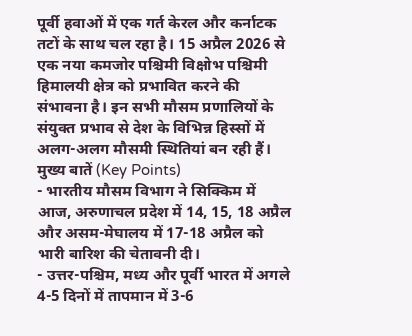पूर्वी हवाओं में एक गर्त केरल और कर्नाटक तटों के साथ चल रहा है। 15 अप्रैल 2026 से एक नया कमजोर पश्चिमी विक्षोभ पश्चिमी हिमालयी क्षेत्र को प्रभावित करने की संभावना है। इन सभी मौसम प्रणालियों के संयुक्त प्रभाव से देश के विभिन्न हिस्सों में अलग-अलग मौसमी स्थितियां बन रही हैं।
मुख्य बातें (Key Points)
- भारतीय मौसम विभाग ने सिक्किम में आज, अरुणाचल प्रदेश में 14, 15, 18 अप्रैल और असम-मेघालय में 17-18 अप्रैल को भारी बारिश की चेतावनी दी।
- उत्तर-पश्चिम, मध्य और पूर्वी भारत में अगले 4-5 दिनों में तापमान में 3-6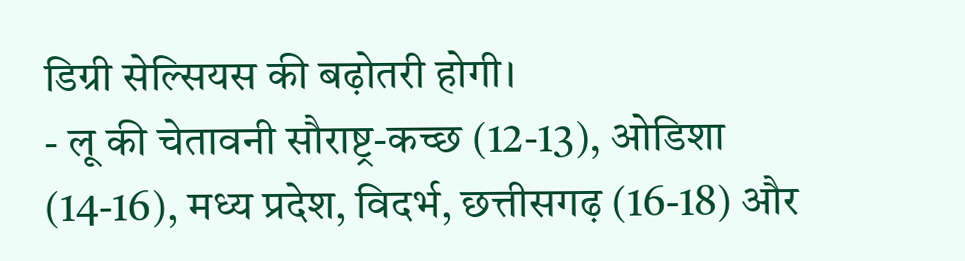डिग्री सेल्सियस की बढ़ोतरी होगी।
- लू की चेतावनी सौराष्ट्र-कच्छ (12-13), ओडिशा (14-16), मध्य प्रदेश, विदर्भ, छत्तीसगढ़ (16-18) और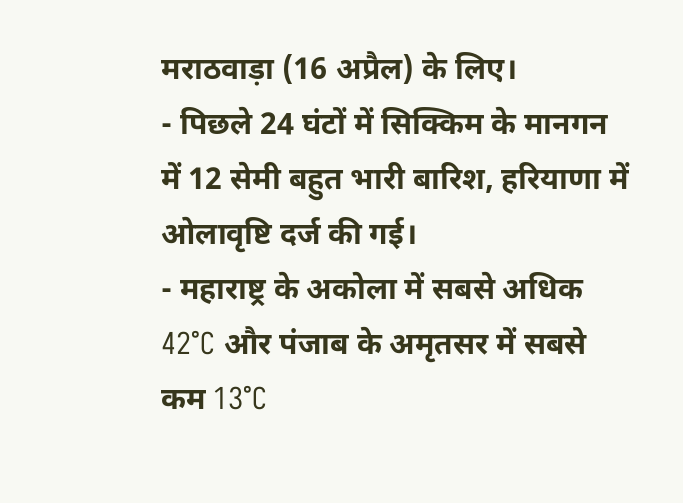मराठवाड़ा (16 अप्रैल) के लिए।
- पिछले 24 घंटों में सिक्किम के मानगन में 12 सेमी बहुत भारी बारिश, हरियाणा में ओलावृष्टि दर्ज की गई।
- महाराष्ट्र के अकोला में सबसे अधिक 42°C और पंजाब के अमृतसर में सबसे कम 13°C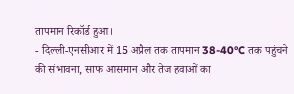तापमान रिकॉर्ड हुआ।
- दिल्ली-एनसीआर में 15 अप्रैल तक तापमान 38-40°C तक पहुंचने की संभावना, साफ आसमान और तेज हवाओं का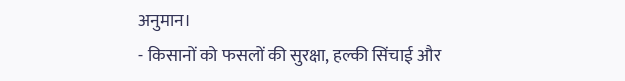अनुमान।
- किसानों को फसलों की सुरक्षा, हल्की सिंचाई और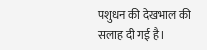पशुधन की देखभाल की सलाह दी गई है।